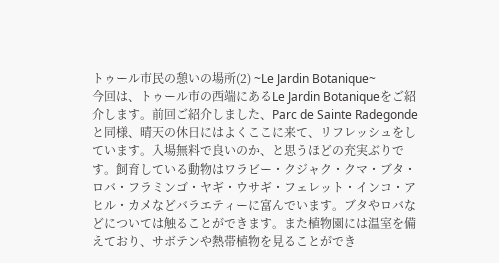トゥール市民の憩いの場所(2) ~Le Jardin Botanique~
今回は、トゥール市の西端にあるLe Jardin Botaniqueをご紹介します。前回ご紹介しました、Parc de Sainte Radegondeと同様、晴天の休日にはよくここに来て、リフレッシュをしています。入場無料で良いのか、と思うほどの充実ぶりです。飼育している動物はワラビー・クジャク・クマ・ブタ・ロバ・フラミンゴ・ヤギ・ウサギ・フェレット・インコ・アヒル・カメなどバラエティーに富んでいます。ブタやロバなどについては触ることができます。また植物園には温室を備えており、サボテンや熱帯植物を見ることができ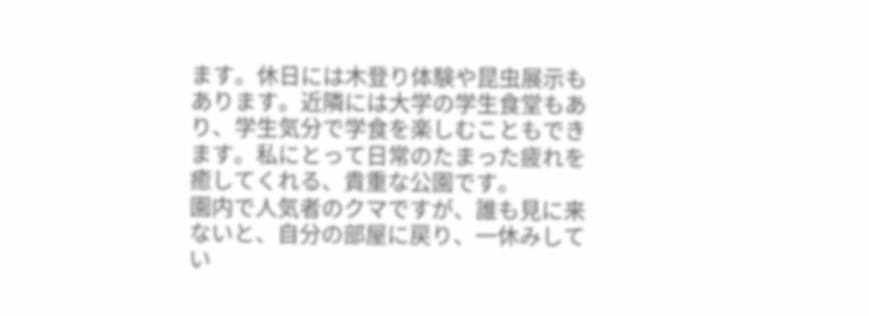ます。休日には木登り体験や昆虫展示もあります。近隣には大学の学生食堂もあり、学生気分で学食を楽しむこともできます。私にとって日常のたまった疲れを癒してくれる、貴重な公園です。
園内で人気者のクマですが、誰も見に来ないと、自分の部屋に戻り、一休みしてい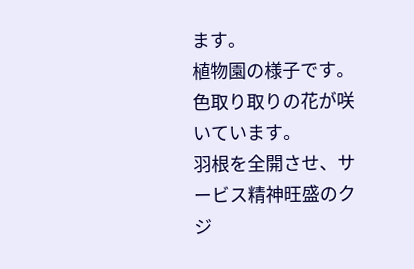ます。
植物園の様子です。色取り取りの花が咲いています。
羽根を全開させ、サービス精神旺盛のクジ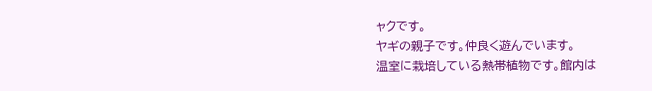ャクです。
ヤギの親子です。仲良く遊んでいます。
温室に栽培している熱帯植物です。館内は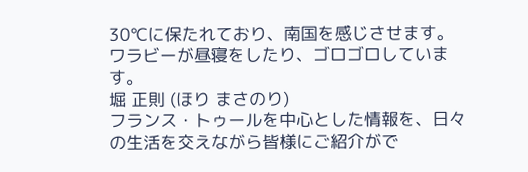30℃に保たれており、南国を感じさせます。
ワラビーが昼寝をしたり、ゴロゴロしています。
堀 正則 (ほり まさのり)
フランス・トゥールを中心とした情報を、日々の生活を交えながら皆様にご紹介がで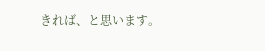きれば、と思います。